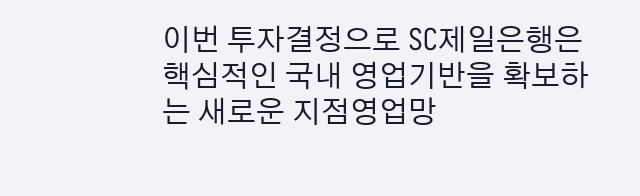이번 투자결정으로 SC제일은행은 핵심적인 국내 영업기반을 확보하는 새로운 지점영업망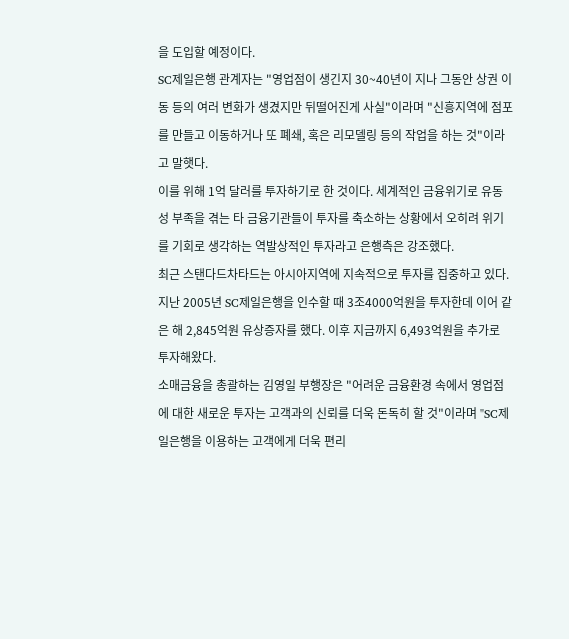을 도입할 예정이다.
SC제일은행 관계자는 "영업점이 생긴지 30~40년이 지나 그동안 상권 이동 등의 여러 변화가 생겼지만 뒤떨어진게 사실"이라며 "신흥지역에 점포를 만들고 이동하거나 또 폐쇄, 혹은 리모델링 등의 작업을 하는 것"이라고 말햇다.
이를 위해 1억 달러를 투자하기로 한 것이다. 세계적인 금융위기로 유동성 부족을 겪는 타 금융기관들이 투자를 축소하는 상황에서 오히려 위기를 기회로 생각하는 역발상적인 투자라고 은행측은 강조했다.
최근 스탠다드차타드는 아시아지역에 지속적으로 투자를 집중하고 있다. 지난 2005년 SC제일은행을 인수할 때 3조4000억원을 투자한데 이어 같은 해 2,845억원 유상증자를 했다. 이후 지금까지 6,493억원을 추가로 투자해왔다.
소매금융을 총괄하는 김영일 부행장은 "어려운 금융환경 속에서 영업점에 대한 새로운 투자는 고객과의 신뢰를 더욱 돈독히 할 것"이라며 "SC제일은행을 이용하는 고객에게 더욱 편리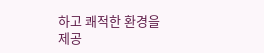하고 쾌적한 환경을 제공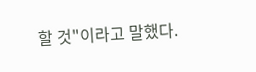할 것"이라고 말했다.